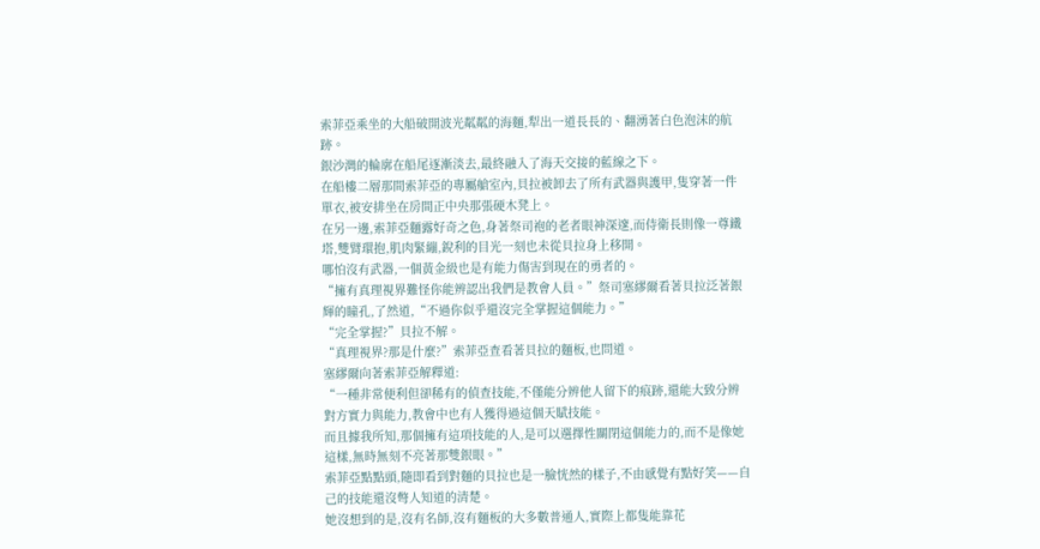索菲亞乘坐的大船破開波光粼粼的海麵,犁出一道長長的、翻湧著白色泡沫的航跡。
銀沙灣的輪廓在船尾逐漸淡去,最終融入了海天交接的藍線之下。
在船樓二層那間索菲亞的專屬艙室內,貝拉被卸去了所有武器與護甲,隻穿著一件單衣,被安排坐在房間正中央那張硬木凳上。
在另一邊,索菲亞麵露好奇之色,身著祭司袍的老者眼神深邃,而侍衛長則像一尊鐵塔,雙臂環抱,肌肉緊繃,銳利的目光一刻也未從貝拉身上移開。
哪怕沒有武器,一個黃金級也是有能力傷害到現在的勇者的。
“擁有真理視界難怪你能辨認出我們是教會人員。”祭司塞繆爾看著貝拉泛著銀輝的瞳孔,了然道,“不過你似乎還沒完全掌握這個能力。”
“完全掌握?”貝拉不解。
“真理視界?那是什麼?”索菲亞查看著貝拉的麵板,也問道。
塞繆爾向著索菲亞解釋道:
“一種非常便利但卻稀有的偵查技能,不僅能分辨他人留下的痕跡,還能大致分辨對方實力與能力,教會中也有人獲得過這個天賦技能。
而且據我所知,那個擁有這項技能的人,是可以選擇性關閉這個能力的,而不是像她這樣,無時無刻不亮著那雙銀眼。”
索菲亞點點頭,隨即看到對麵的貝拉也是一臉恍然的樣子,不由感覺有點好笑——自己的技能還沒彆人知道的清楚。
她沒想到的是,沒有名師,沒有麵板的大多數普通人,實際上都隻能靠花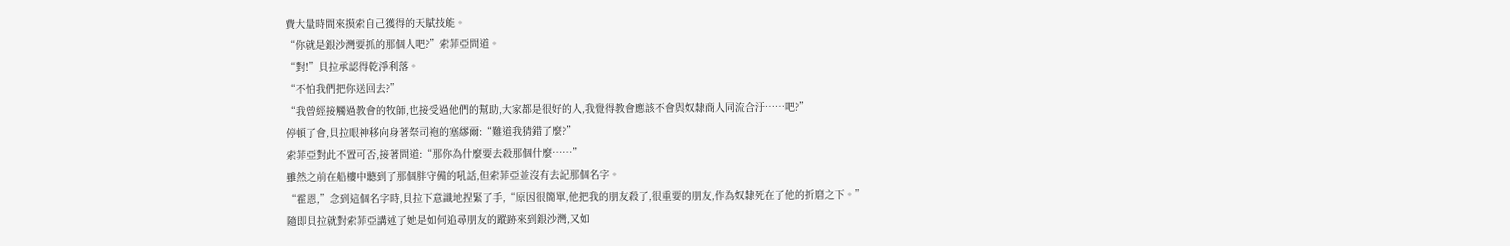費大量時間來摸索自己獲得的天賦技能。
“你就是銀沙灣要抓的那個人吧?”索菲亞問道。
“對!”貝拉承認得乾淨利落。
“不怕我們把你送回去?”
“我曾經接觸過教會的牧師,也接受過他們的幫助,大家都是很好的人,我覺得教會應該不會與奴隸商人同流合汙……吧?”
停頓了會,貝拉眼神移向身著祭司袍的塞繆爾:“難道我猜錯了麼?”
索菲亞對此不置可否,接著問道:“那你為什麼要去殺那個什麼……”
雖然之前在船樓中聽到了那個胖守備的吼話,但索菲亞並沒有去記那個名字。
“霍恩,”念到這個名字時,貝拉下意識地捏緊了手,“原因很簡單,他把我的朋友殺了,很重要的朋友,作為奴隸死在了他的折磨之下。”
隨即貝拉就對索菲亞講述了她是如何追尋朋友的蹤跡來到銀沙灣,又如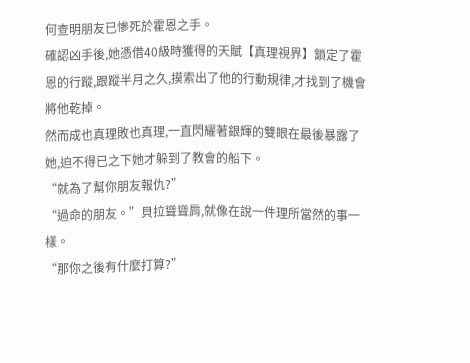何查明朋友已慘死於霍恩之手。
確認凶手後,她憑借40級時獲得的天賦【真理視界】鎖定了霍恩的行蹤,跟蹤半月之久,摸索出了他的行動規律,才找到了機會將他乾掉。
然而成也真理敗也真理,一直閃耀著銀輝的雙眼在最後暴露了她,迫不得已之下她才躲到了教會的船下。
“就為了幫你朋友報仇?”
“過命的朋友。”貝拉聳聳肩,就像在說一件理所當然的事一樣。
“那你之後有什麼打算?”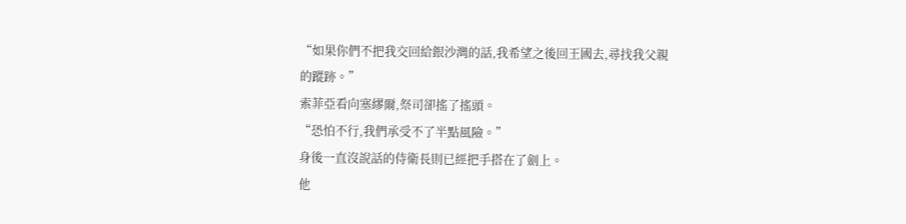“如果你們不把我交回給銀沙灣的話,我希望之後回王國去,尋找我父親的蹤跡。”
索菲亞看向塞繆爾,祭司卻搖了搖頭。
“恐怕不行,我們承受不了半點風險。”
身後一直沒說話的侍衛長則已經把手搭在了劍上。
他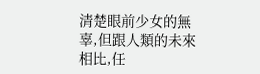清楚眼前少女的無辜,但跟人類的未來相比,任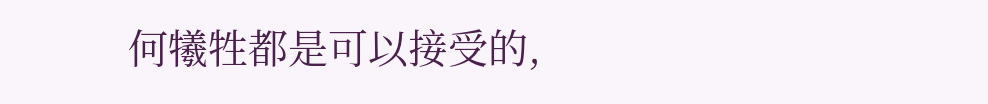何犧牲都是可以接受的,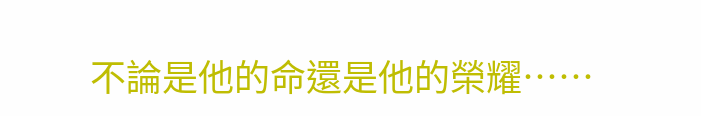不論是他的命還是他的榮耀……